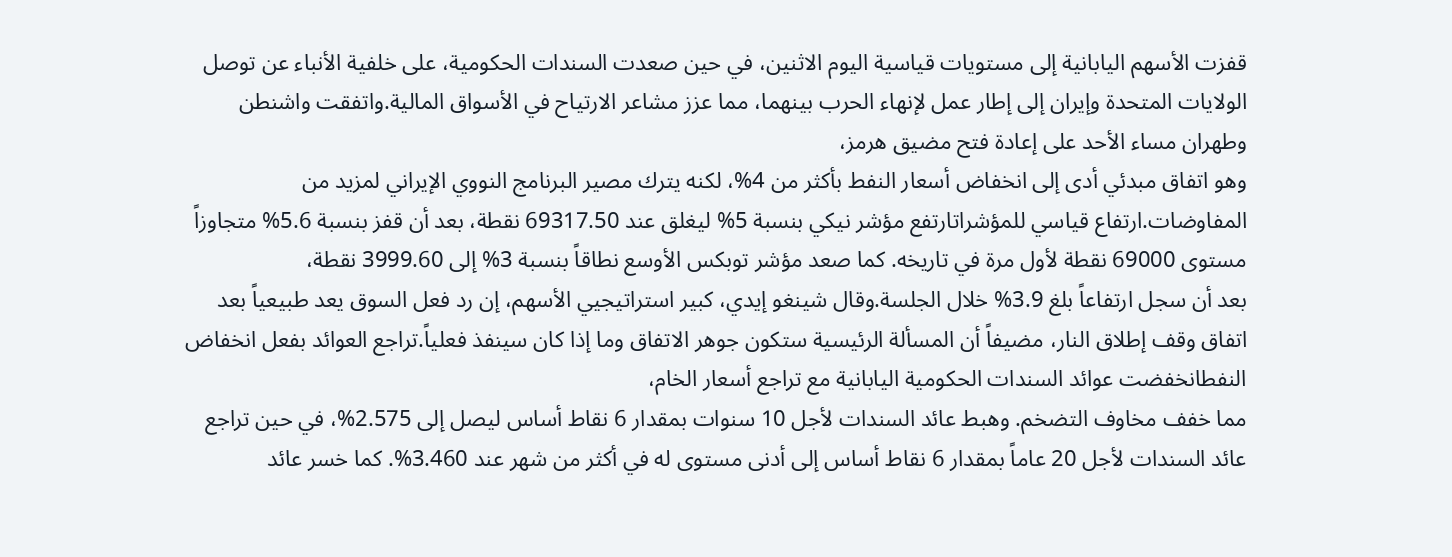قفزت الأسهم اليابانية إلى مستويات قياسية اليوم الاثنين، في حين صعدت السندات الحكومية، على خلفية الأنباء عن توصل الولايات المتحدة وإيران إلى إطار عمل لإنهاء الحرب بينهما، مما عزز مشاعر الارتياح في الأسواق المالية.واتفقت واشنطن وطهران مساء الأحد على إعادة فتح مضيق هرمز،
وهو اتفاق مبدئي أدى إلى انخفاض أسعار النفط بأكثر من 4%، لكنه يترك مصير البرنامج النووي الإيراني لمزيد من المفاوضات.ارتفاع قياسي للمؤشراتارتفع مؤشر نيكي بنسبة 5% ليغلق عند 69317.50 نقطة، بعد أن قفز بنسبة 5.6% متجاوزاً مستوى 69000 نقطة لأول مرة في تاريخه. كما صعد مؤشر توبكس الأوسع نطاقاً بنسبة 3% إلى 3999.60 نقطة،
بعد أن سجل ارتفاعاً بلغ 3.9% خلال الجلسة.وقال شينغو إيدي، كبير استراتيجيي الأسهم، إن رد فعل السوق يعد طبيعياً بعد اتفاق وقف إطلاق النار، مضيفاً أن المسألة الرئيسية ستكون جوهر الاتفاق وما إذا كان سينفذ فعلياً.تراجع العوائد بفعل انخفاض النفطانخفضت عوائد السندات الحكومية اليابانية مع تراجع أسعار الخام،
مما خفف مخاوف التضخم. وهبط عائد السندات لأجل 10 سنوات بمقدار 6 نقاط أساس ليصل إلى 2.575%، في حين تراجع عائد السندات لأجل 20 عاماً بمقدار 6 نقاط أساس إلى أدنى مستوى له في أكثر من شهر عند 3.460%. كما خسر عائد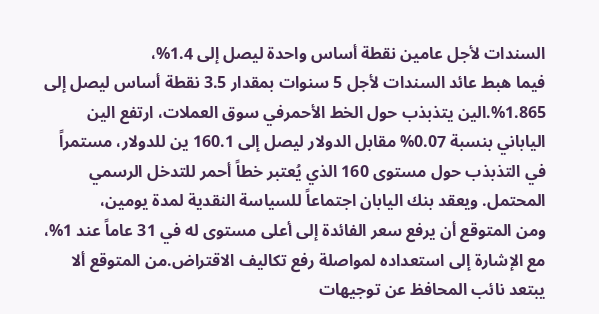السندات لأجل عامين نقطة أساس واحدة ليصل إلى 1.4%،
فيما هبط عائد السندات لأجل 5 سنوات بمقدار 3.5 نقطة أساس ليصل إلى 1.865%.الين يتذبذب حول الخط الأحمرفي سوق العملات، ارتفع الين الياباني بنسبة 0.07% مقابل الدولار ليصل إلى 160.1 ين للدولار، مستمراً في التذبذب حول مستوى 160 الذي يُعتبر خطاً أحمر للتدخل الرسمي المحتمل. ويعقد بنك اليابان اجتماعاً للسياسة النقدية لمدة يومين،
ومن المتوقع أن يرفع سعر الفائدة إلى أعلى مستوى له في 31 عاماً عند 1%، مع الإشارة إلى استعداده لمواصلة رفع تكاليف الاقتراض.من المتوقع ألا يبتعد نائب المحافظ عن توجيهات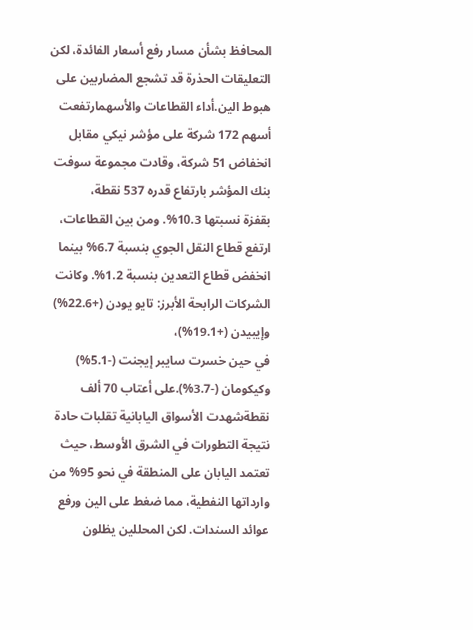المحافظ بشأن مسار رفع أسعار الفائدة، لكن التعليقات الحذرة قد تشجع المضاربين على هبوط الين.أداء القطاعات والأسهمارتفعت أسهم 172 شركة على مؤشر نيكي مقابل انخفاض 51 شركة، وقادت مجموعة سوفت بنك المؤشر بارتفاع قدره 537 نقطة،
بقفزة نسبتها 10.3%. ومن بين القطاعات، ارتفع قطاع النقل الجوي بنسبة 6.7% بينما انخفض قطاع التعدين بنسبة 1.2%. وكانت الشركات الرابحة الأبرز: تايو يودن (+22.6%) وإيبيدن (+19.1%)،
في حين خسرت سايبر إيجنت (-5.1%) وكيكومان (-3.7%).على أعتاب 70 ألف نقطةشهدت الأسواق اليابانية تقلبات حادة نتيجة التطورات في الشرق الأوسط، حيث تعتمد اليابان على المنطقة في نحو 95% من وارداتها النفطية، مما ضغط على الين ورفع عوائد السندات. لكن المحللين يظلون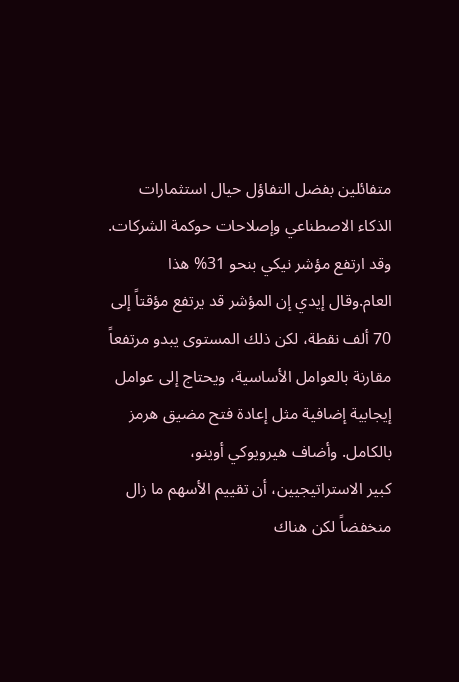متفائلين بفضل التفاؤل حيال استثمارات الذكاء الاصطناعي وإصلاحات حوكمة الشركات.
وقد ارتفع مؤشر نيكي بنحو 31% هذا العام.وقال إيدي إن المؤشر قد يرتفع مؤقتاً إلى 70 ألف نقطة، لكن ذلك المستوى يبدو مرتفعاً مقارنة بالعوامل الأساسية، ويحتاج إلى عوامل إيجابية إضافية مثل إعادة فتح مضيق هرمز بالكامل. وأضاف هيرويوكي أوينو،
كبير الاستراتيجيين، أن تقييم الأسهم ما زال منخفضاً لكن هناك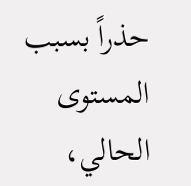حذراً بسبب المستوى الحالي،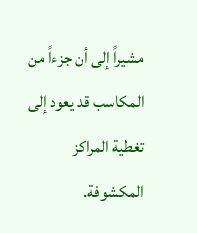مشيراً إلى أن جزءاً من المكاسب قد يعود إلى تغطية المراكز المكشوفة.